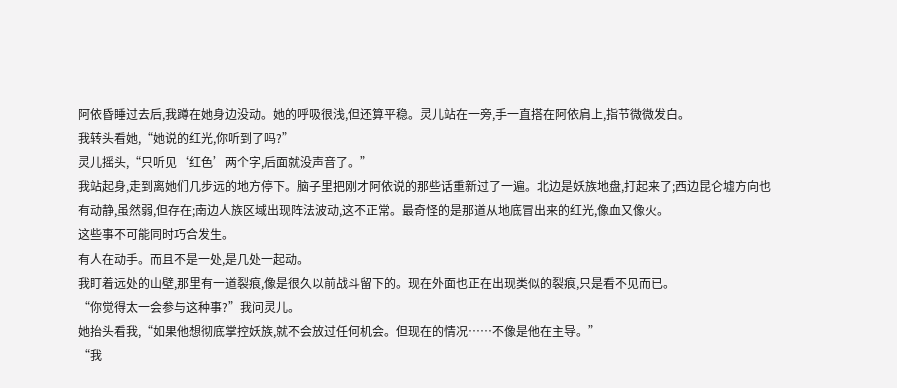阿依昏睡过去后,我蹲在她身边没动。她的呼吸很浅,但还算平稳。灵儿站在一旁,手一直搭在阿依肩上,指节微微发白。
我转头看她,“她说的红光,你听到了吗?”
灵儿摇头,“只听见‘红色’两个字,后面就没声音了。”
我站起身,走到离她们几步远的地方停下。脑子里把刚才阿依说的那些话重新过了一遍。北边是妖族地盘,打起来了;西边昆仑墟方向也有动静,虽然弱,但存在;南边人族区域出现阵法波动,这不正常。最奇怪的是那道从地底冒出来的红光,像血又像火。
这些事不可能同时巧合发生。
有人在动手。而且不是一处,是几处一起动。
我盯着远处的山壁,那里有一道裂痕,像是很久以前战斗留下的。现在外面也正在出现类似的裂痕,只是看不见而已。
“你觉得太一会参与这种事?”我问灵儿。
她抬头看我,“如果他想彻底掌控妖族,就不会放过任何机会。但现在的情况……不像是他在主导。”
“我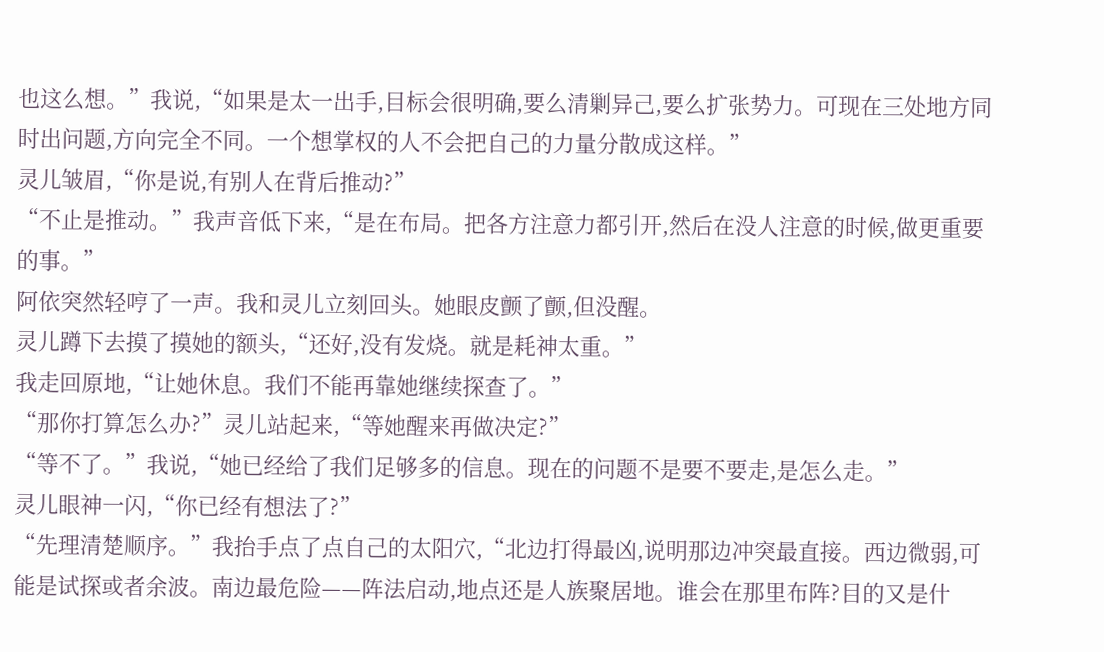也这么想。”我说,“如果是太一出手,目标会很明确,要么清剿异己,要么扩张势力。可现在三处地方同时出问题,方向完全不同。一个想掌权的人不会把自己的力量分散成这样。”
灵儿皱眉,“你是说,有别人在背后推动?”
“不止是推动。”我声音低下来,“是在布局。把各方注意力都引开,然后在没人注意的时候,做更重要的事。”
阿依突然轻哼了一声。我和灵儿立刻回头。她眼皮颤了颤,但没醒。
灵儿蹲下去摸了摸她的额头,“还好,没有发烧。就是耗神太重。”
我走回原地,“让她休息。我们不能再靠她继续探查了。”
“那你打算怎么办?”灵儿站起来,“等她醒来再做决定?”
“等不了。”我说,“她已经给了我们足够多的信息。现在的问题不是要不要走,是怎么走。”
灵儿眼神一闪,“你已经有想法了?”
“先理清楚顺序。”我抬手点了点自己的太阳穴,“北边打得最凶,说明那边冲突最直接。西边微弱,可能是试探或者余波。南边最危险——阵法启动,地点还是人族聚居地。谁会在那里布阵?目的又是什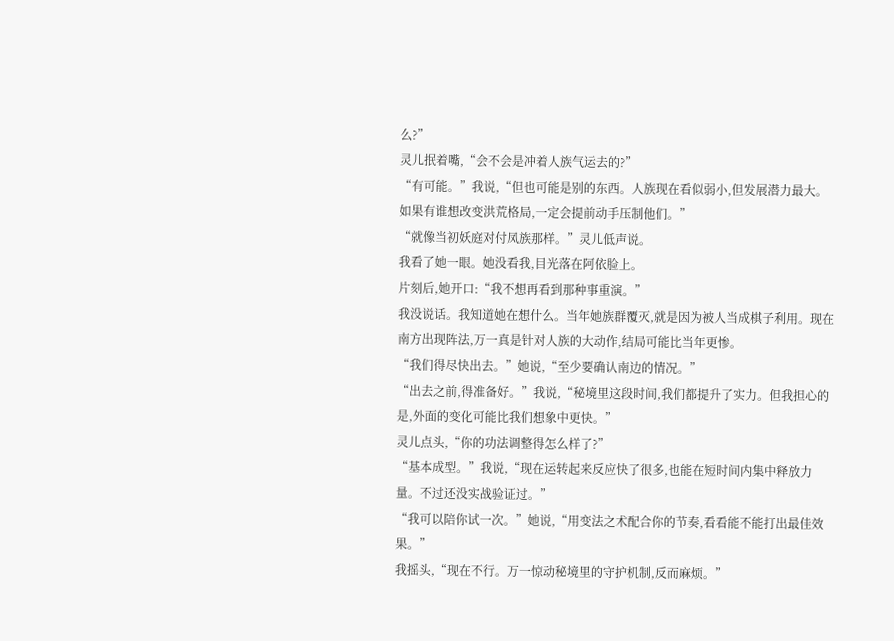么?”
灵儿抿着嘴,“会不会是冲着人族气运去的?”
“有可能。”我说,“但也可能是别的东西。人族现在看似弱小,但发展潜力最大。如果有谁想改变洪荒格局,一定会提前动手压制他们。”
“就像当初妖庭对付凤族那样。”灵儿低声说。
我看了她一眼。她没看我,目光落在阿依脸上。
片刻后,她开口:“我不想再看到那种事重演。”
我没说话。我知道她在想什么。当年她族群覆灭,就是因为被人当成棋子利用。现在南方出现阵法,万一真是针对人族的大动作,结局可能比当年更惨。
“我们得尽快出去。”她说,“至少要确认南边的情况。”
“出去之前,得准备好。”我说,“秘境里这段时间,我们都提升了实力。但我担心的是,外面的变化可能比我们想象中更快。”
灵儿点头,“你的功法调整得怎么样了?”
“基本成型。”我说,“现在运转起来反应快了很多,也能在短时间内集中释放力量。不过还没实战验证过。”
“我可以陪你试一次。”她说,“用变法之术配合你的节奏,看看能不能打出最佳效果。”
我摇头,“现在不行。万一惊动秘境里的守护机制,反而麻烦。”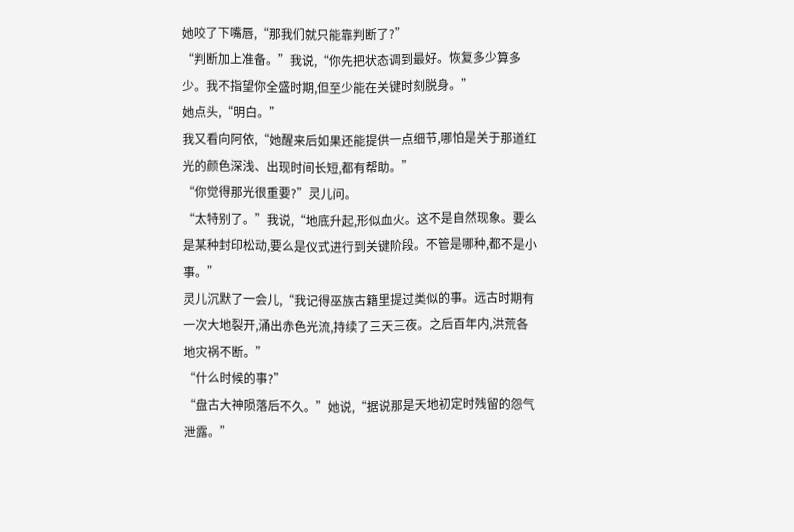她咬了下嘴唇,“那我们就只能靠判断了?”
“判断加上准备。”我说,“你先把状态调到最好。恢复多少算多少。我不指望你全盛时期,但至少能在关键时刻脱身。”
她点头,“明白。”
我又看向阿依,“她醒来后如果还能提供一点细节,哪怕是关于那道红光的颜色深浅、出现时间长短,都有帮助。”
“你觉得那光很重要?”灵儿问。
“太特别了。”我说,“地底升起,形似血火。这不是自然现象。要么是某种封印松动,要么是仪式进行到关键阶段。不管是哪种,都不是小事。”
灵儿沉默了一会儿,“我记得巫族古籍里提过类似的事。远古时期有一次大地裂开,涌出赤色光流,持续了三天三夜。之后百年内,洪荒各地灾祸不断。”
“什么时候的事?”
“盘古大神陨落后不久。”她说,“据说那是天地初定时残留的怨气泄露。”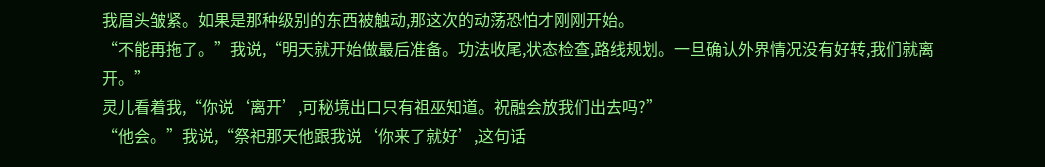我眉头皱紧。如果是那种级别的东西被触动,那这次的动荡恐怕才刚刚开始。
“不能再拖了。”我说,“明天就开始做最后准备。功法收尾,状态检查,路线规划。一旦确认外界情况没有好转,我们就离开。”
灵儿看着我,“你说‘离开’,可秘境出口只有祖巫知道。祝融会放我们出去吗?”
“他会。”我说,“祭祀那天他跟我说‘你来了就好’,这句话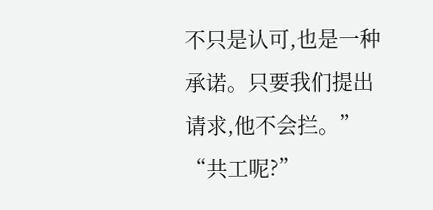不只是认可,也是一种承诺。只要我们提出请求,他不会拦。”
“共工呢?”